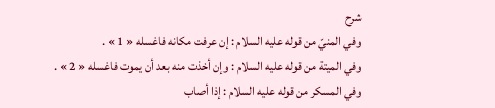شرح
وفي المنيّ من قوله عليه السلام : إن عرفت مكانه فاغسله « 1 » .
وفي الميتة من قوله عليه السلام : وإن أخذت منه بعد أن يموت فاغسله « 2 » .
وفي المسكر من قوله عليه السلام : إذا أصاب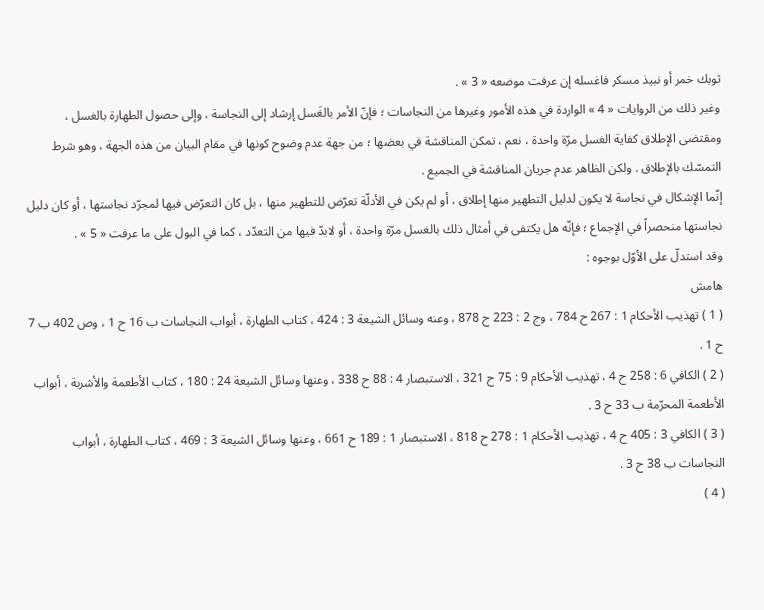ثوبك خمر أو نبيذ مسكر فاغسله إن عرفت موضعه « 3 » .
وغير ذلك من الروايات « 4 » الواردة في هذه الأمور وغيرها من النجاسات ؛ فإنّ الأمر بالغَسل إرشاد إلى النجاسة ، وإلى حصول الطهارة بالغسل ، ومقتضى الإطلاق كفاية الغسل مرّة واحدة ، نعم ، تمكن المناقشة في بعضها ؛ من جهة عدم وضوح كونها في مقام البيان من هذه الجهة ، وهو شرط التمسّك بالإطلاق . ولكن الظاهر عدم جريان المناقشة في الجميع .
إنّما الإشكال في نجاسة لا يكون لدليل التطهير منها إطلاق ، أو لم يكن في الأدلّة تعرّض للتطهير منها ، بل كان التعرّض فيها لمجرّد نجاستها ، أو كان دليل نجاستها منحصراً في الإجماع ؛ فإنّه هل يكتفى في أمثال ذلك بالغسل مرّة واحدة ، أو لابدّ فيها من التعدّد ، كما في البول على ما عرفت « 5 » .
وقد استدلّ على الأوّل بوجوه :
هامش
( 1 ) تهذيب الأحكام 1 : 267 ح 784 ، وج 2 : 223 ح 878 ، وعنه وسائل الشيعة 3 : 424 ، كتاب الطهارة ، أبواب النجاسات ب 16 ح 1 ، وص 402 ب 7 ح 1 .
( 2 ) الكافي 6 : 258 ح 4 ، تهذيب الأحكام 9 : 75 ح 321 ، الاستبصار 4 : 88 ح 338 ، وعنها وسائل الشيعة 24 : 180 ، كتاب الأطعمة والأشربة ، أبواب الأطعمة المحرّمة ب 33 ح 3 .
( 3 ) الكافي 3 : 405 ح 4 ، تهذيب الأحكام 1 : 278 ح 818 ، الاستبصار 1 : 189 ح 661 ، وعنها وسائل الشيعة 3 : 469 ، كتاب الطهارة ، أبواب النجاسات ب 38 ح 3 .
( 4 )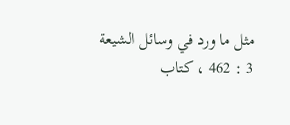مثل ما ورد في وسائل الشيعة 3 : 462 ، كتاب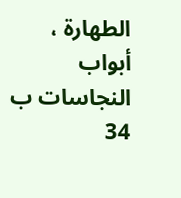الطهارة ، أبواب النجاسات ب 34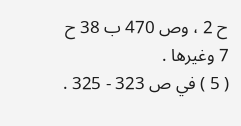ح 2 ، وص 470 ب 38 ح 7 وغيرها .
( 5 ) في ص 323 - 325 .